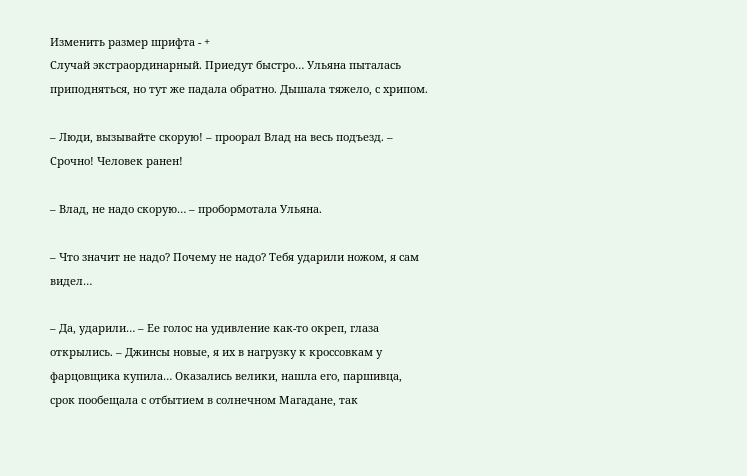Изменить размер шрифта - +
Случай экстраординарный. Приедут быстро… Ульяна пыталась приподняться, но тут же падала обратно. Дышала тяжело, с хрипом.

– Люди, вызывайте скорую! – проорал Влад на весь подъезд. – Срочно! Человек ранен!

– Влад, не надо скорую… – пробормотала Ульяна.

– Что значит не надо? Почему не надо? Тебя ударили ножом, я сам видел…

– Да, ударили… – Ее голос на удивление как-то окреп, глаза открылись. – Джинсы новые, я их в нагрузку к кроссовкам у фарцовщика купила… Оказались велики, нашла его, паршивца, срок пообещала с отбытием в солнечном Магадане, так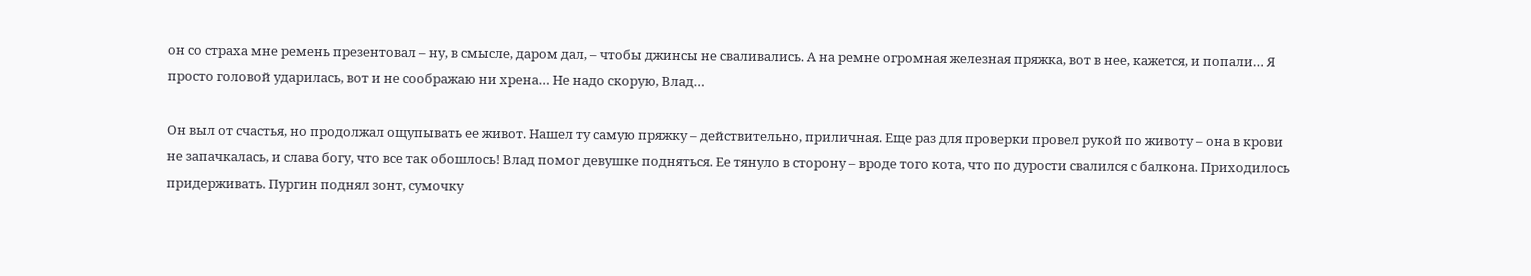он со страха мне ремень презентовал – ну, в смысле, даром дал, – чтобы джинсы не сваливались. А на ремне огромная железная пряжка, вот в нее, кажется, и попали… Я просто головой ударилась, вот и не соображаю ни хрена… Не надо скорую, Влад…

Он выл от счастья, но продолжал ощупывать ее живот. Нашел ту самую пряжку – действительно, приличная. Еще раз для проверки провел рукой по животу – она в крови не запачкалась, и слава богу, что все так обошлось! Влад помог девушке подняться. Ее тянуло в сторону – вроде того кота, что по дурости свалился с балкона. Приходилось придерживать. Пургин поднял зонт, сумочку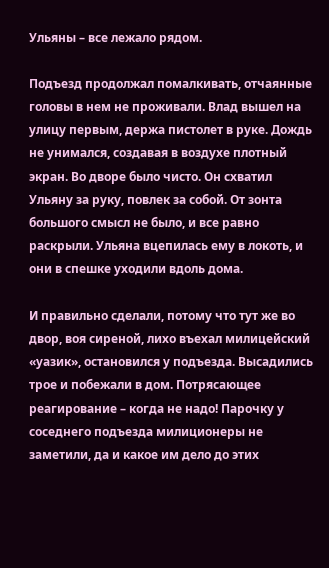Ульяны – все лежало рядом.

Подъезд продолжал помалкивать, отчаянные головы в нем не проживали. Влад вышел на улицу первым, держа пистолет в руке. Дождь не унимался, создавая в воздухе плотный экран. Во дворе было чисто. Он схватил Ульяну за руку, повлек за собой. От зонта большого смысл не было, и все равно раскрыли. Ульяна вцепилась ему в локоть, и они в спешке уходили вдоль дома.

И правильно сделали, потому что тут же во двор, воя сиреной, лихо въехал милицейский «уазик», остановился у подъезда. Высадились трое и побежали в дом. Потрясающее реагирование – когда не надо! Парочку у соседнего подъезда милиционеры не заметили, да и какое им дело до этих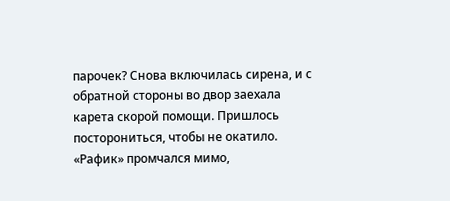парочек? Снова включилась сирена, и с обратной стороны во двор заехала карета скорой помощи. Пришлось посторониться, чтобы не окатило. «Рафик» промчался мимо,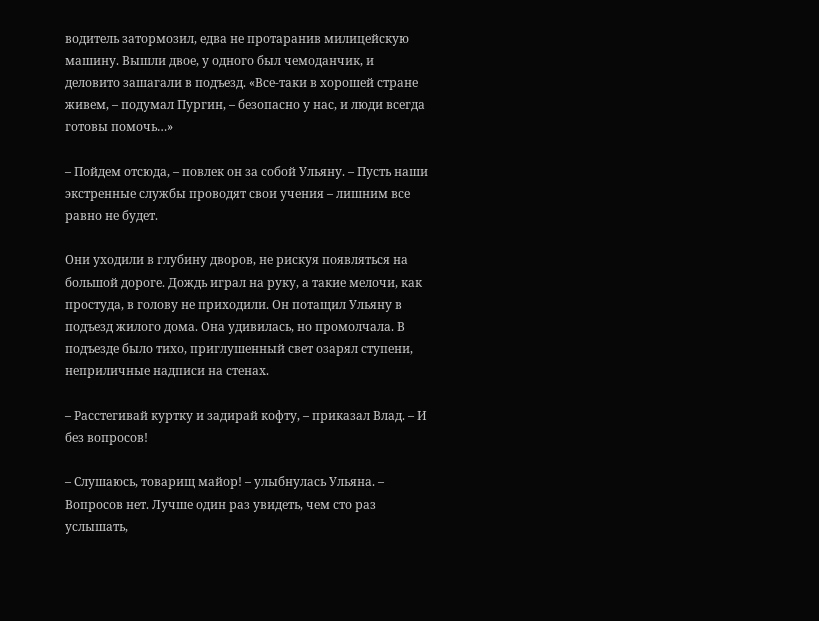водитель затормозил, едва не протаранив милицейскую машину. Вышли двое, у одного был чемоданчик, и деловито зашагали в подъезд. «Все-таки в хорошей стране живем, – подумал Пургин, – безопасно у нас, и люди всегда готовы помочь…»

– Пойдем отсюда, – повлек он за собой Ульяну. – Пусть наши экстренные службы проводят свои учения – лишним все равно не будет.

Они уходили в глубину дворов, не рискуя появляться на большой дороге. Дождь играл на руку, а такие мелочи, как простуда, в голову не приходили. Он потащил Ульяну в подъезд жилого дома. Она удивилась, но промолчала. В подъезде было тихо, приглушенный свет озарял ступени, неприличные надписи на стенах.

– Расстегивай куртку и задирай кофту, – приказал Влад. – И без вопросов!

– Слушаюсь, товарищ майор! – улыбнулась Ульяна. – Вопросов нет. Лучше один раз увидеть, чем сто раз услышать,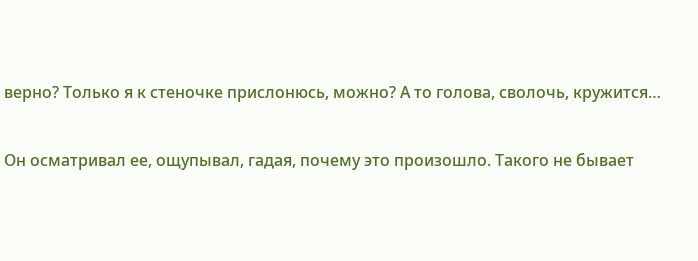верно? Только я к стеночке прислонюсь, можно? А то голова, сволочь, кружится…

Он осматривал ее, ощупывал, гадая, почему это произошло. Такого не бывает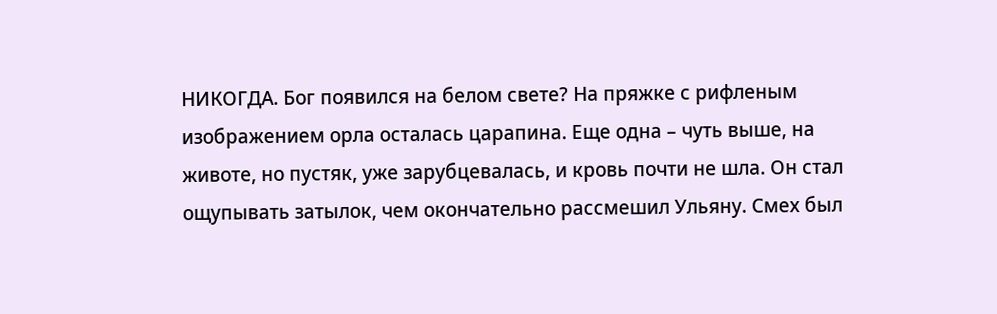НИКОГДА. Бог появился на белом свете? На пряжке с рифленым изображением орла осталась царапина. Еще одна – чуть выше, на животе, но пустяк, уже зарубцевалась, и кровь почти не шла. Он стал ощупывать затылок, чем окончательно рассмешил Ульяну. Смех был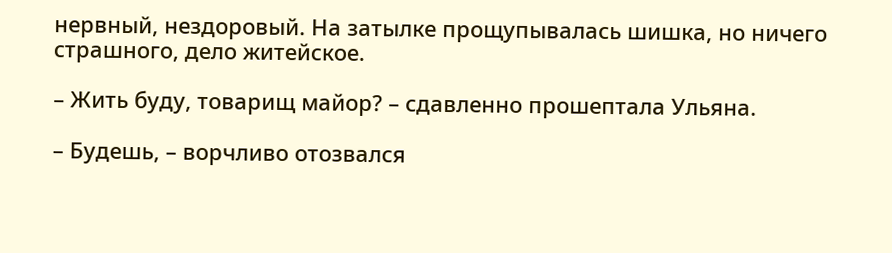нервный, нездоровый. На затылке прощупывалась шишка, но ничего страшного, дело житейское.

– Жить буду, товарищ майор? – сдавленно прошептала Ульяна.

– Будешь, – ворчливо отозвался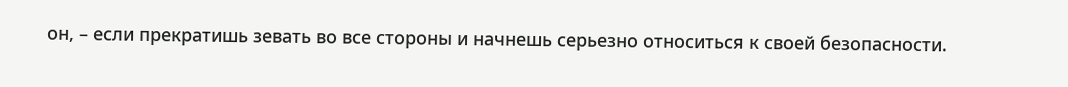он, – если прекратишь зевать во все стороны и начнешь серьезно относиться к своей безопасности.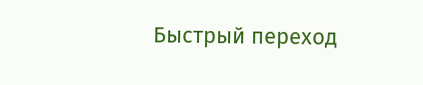Быстрый переход